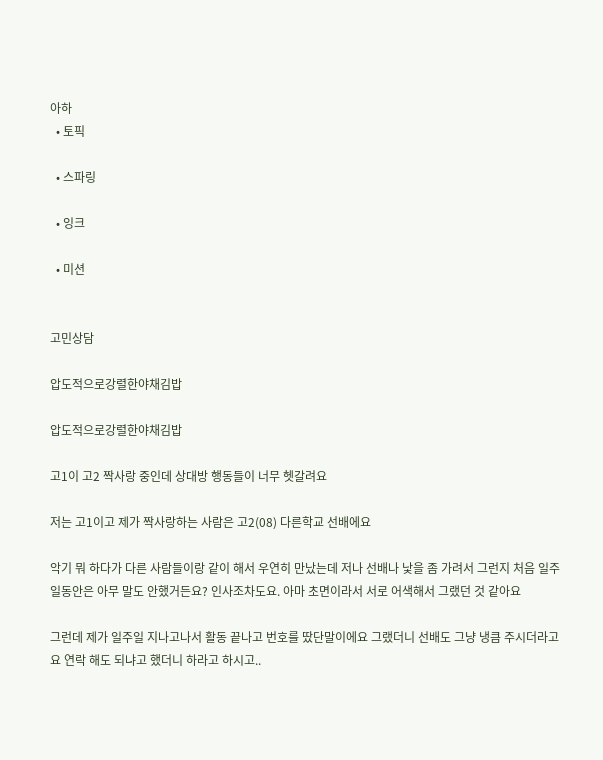아하
  • 토픽

  • 스파링

  • 잉크

  • 미션


고민상담

압도적으로강렬한야채김밥

압도적으로강렬한야채김밥

고1이 고2 짝사랑 중인데 상대방 행동들이 너무 헷갈려요

저는 고1이고 제가 짝사랑하는 사람은 고2(08) 다른학교 선배에요

악기 뭐 하다가 다른 사람들이랑 같이 해서 우연히 만났는데 저나 선배나 낯을 좀 가려서 그런지 처음 일주일동안은 아무 말도 안했거든요? 인사조차도요. 아마 초면이라서 서로 어색해서 그랬던 것 같아요

그런데 제가 일주일 지나고나서 활동 끝나고 번호를 땄단말이에요 그랬더니 선배도 그냥 냉큼 주시더라고요 연락 해도 되냐고 했더니 하라고 하시고..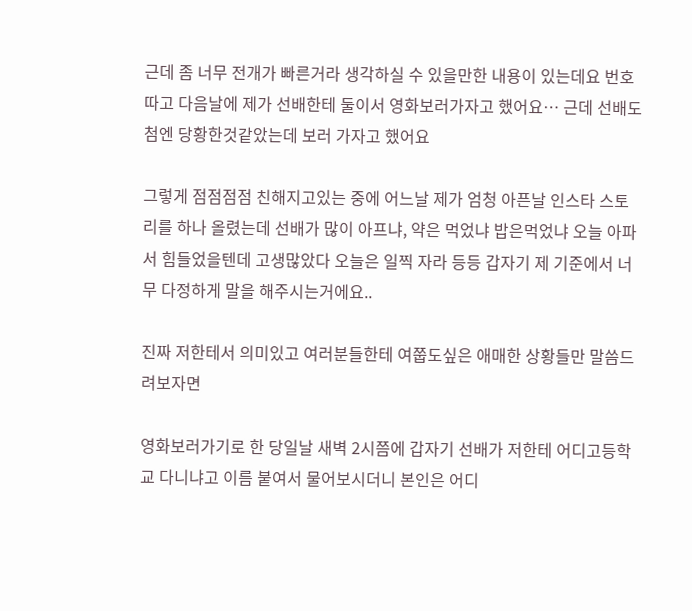근데 좀 너무 전개가 빠른거라 생각하실 수 있을만한 내용이 있는데요 번호 따고 다음날에 제가 선배한테 둘이서 영화보러가자고 했어요… 근데 선배도 첨엔 당황한것같았는데 보러 가자고 했어요

그렇게 점점점점 친해지고있는 중에 어느날 제가 엄청 아픈날 인스타 스토리를 하나 올렸는데 선배가 많이 아프냐, 약은 먹었냐 밥은먹었냐 오늘 아파서 힘들었을텐데 고생많았다 오늘은 일찍 자라 등등 갑자기 제 기준에서 너무 다정하게 말을 해주시는거에요..

진짜 저한테서 의미있고 여러분들한테 여쭙도싶은 애매한 상황들만 말씀드려보자면

영화보러가기로 한 당일날 새벽 2시쯤에 갑자기 선배가 저한테 어디고등학교 다니냐고 이름 붙여서 물어보시더니 본인은 어디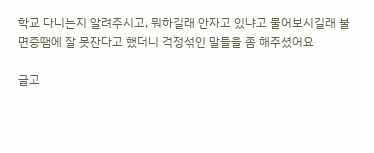학교 다니는지 알려주시고, 뭐하길래 안자고 있냐고 물어보시길래 불면증땜에 잘 못잔다고 했더니 걱정섞인 말들을 좀 해주셨어요

글고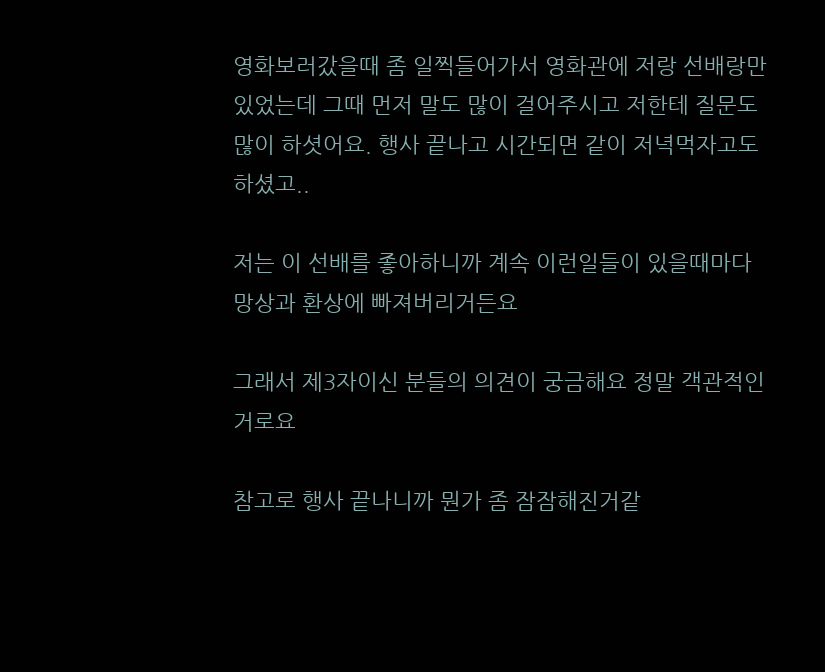영화보러갔을때 좀 일찍들어가서 영화관에 저랑 선배랑만 있었는데 그때 먼저 말도 많이 걸어주시고 저한테 질문도 많이 하셧어요. 행사 끝나고 시간되면 같이 저녁먹자고도 하셨고..

저는 이 선배를 좋아하니까 계속 이런일들이 있을때마다 망상과 환상에 빠져버리거든요

그래서 제3자이신 분들의 의견이 궁금해요 정말 객관적인거로요

참고로 행사 끝나니까 뭔가 좀 잠잠해진거같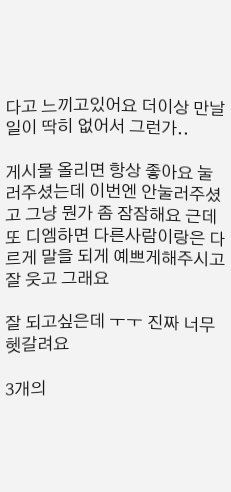다고 느끼고있어요 더이상 만날 일이 딱히 없어서 그런가..

게시물 올리면 항상 좋아요 눌러주셨는데 이번엔 안눌러주셨고 그냥 뭔가 좀 잠잠해요 근데 또 디엠하면 다른사람이랑은 다르게 말을 되게 예쁘게해주시고 잘 웃고 그래요

잘 되고싶은데 ㅜㅜ 진짜 너무 헷갈려요

3개의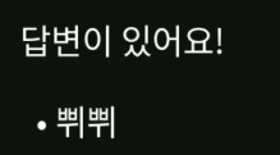답변이 있어요!

  • 쀠쀠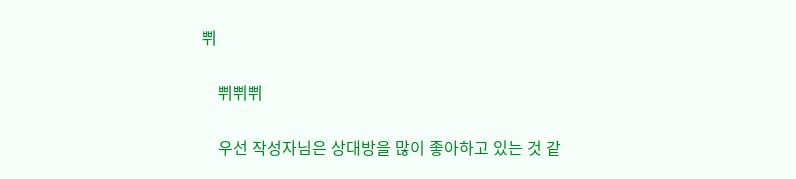쀠

    쀠쀠쀠

    우선 작성자님은 상대방을 많이 좋아하고 있는 것 같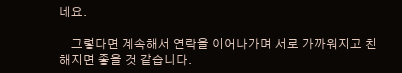네요.

    그렇다면 계속해서 연락을 이어나가며 서로 가까워지고 친해지면 좋을 것 같습니다.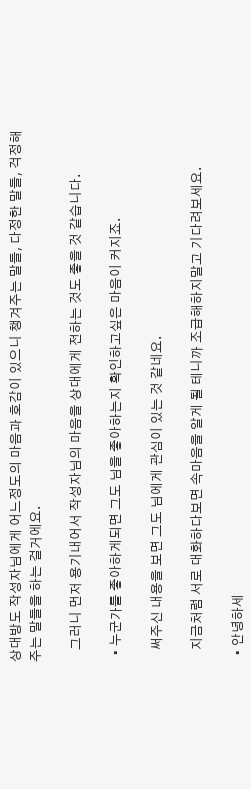상대방도 작성자님에게 어느정도의 마음과 호감이 있으니 챙겨주는 말들, 다정한 말들, 걱정해주는 말들을 하는 걸거에요.

    그러니 먼저 용기내어서 작성자님의 마음을 상대에게 전하는 것도 좋을 것 같습니다.

  • 누군가를 좋아하게되면 그도 님을 좋아하는지 확인하고싶은 마음이 커지죠.

    써주신 내용을 보면 그도 님에게 관심이 있는 것 같네요.

    지금처럼 서로 대화하다보면 속마음을 알게 될 테니까 조급해하지말고 기다려보세요.

  • 안녕하세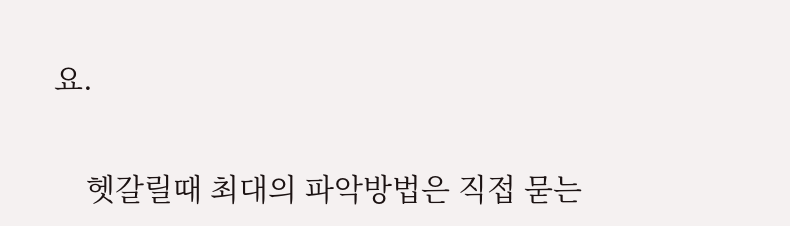요.

    헷갈릴때 최대의 파악방법은 직접 묻는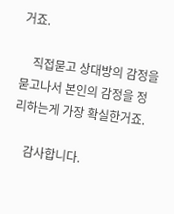거죠.

    직접묻고 상대방의 감정을 묻고나서 본인의 감정을 정리하는게 가장 확실한거죠.

    감사합니다.